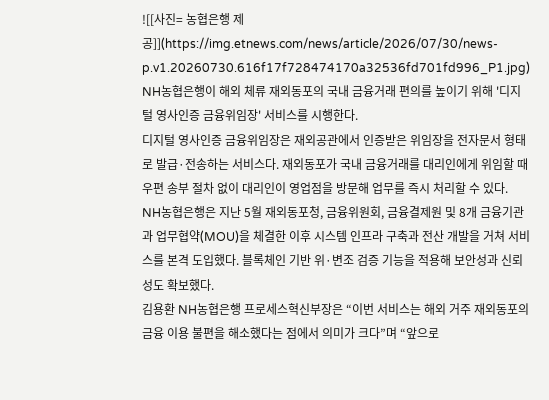![[사진= 농협은행 제공]](https://img.etnews.com/news/article/2026/07/30/news-p.v1.20260730.616f17f728474170a32536fd701fd996_P1.jpg)
NH농협은행이 해외 체류 재외동포의 국내 금융거래 편의를 높이기 위해 '디지털 영사인증 금융위임장' 서비스를 시행한다.
디지털 영사인증 금융위임장은 재외공관에서 인증받은 위임장을 전자문서 형태로 발급·전송하는 서비스다. 재외동포가 국내 금융거래를 대리인에게 위임할 때 우편 송부 절차 없이 대리인이 영업점을 방문해 업무를 즉시 처리할 수 있다.
NH농협은행은 지난 5월 재외동포청, 금융위원회, 금융결제원 및 8개 금융기관과 업무협약(MOU)을 체결한 이후 시스템 인프라 구축과 전산 개발을 거쳐 서비스를 본격 도입했다. 블록체인 기반 위·변조 검증 기능을 적용해 보안성과 신뢰성도 확보했다.
김용환 NH농협은행 프로세스혁신부장은 “이번 서비스는 해외 거주 재외동포의 금융 이용 불편을 해소했다는 점에서 의미가 크다”며 “앞으로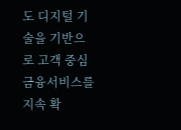도 디지털 기술을 기반으로 고객 중심 금융서비스를 지속 확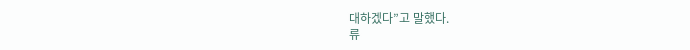대하겠다”고 말했다.
류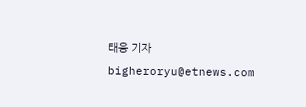태웅 기자 bigheroryu@etnews.com